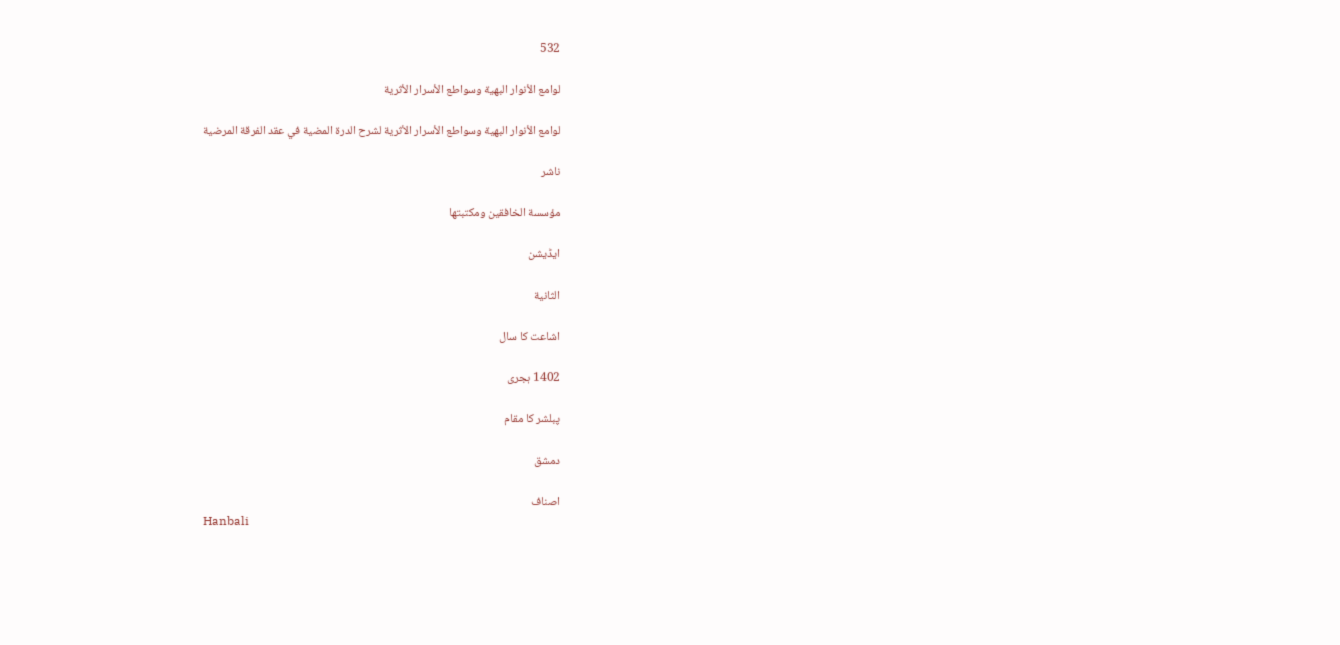532

لوامع الأنوار البهية وسواطع الأسرار الأثرية

لوامع الأنوار البهية وسواطع الأسرار الأثرية لشرح الدرة المضية في عقد الفرقة المرضية

ناشر

مؤسسة الخافقين ومكتبتها

ایڈیشن

الثانية

اشاعت کا سال

1402 ہجری

پبلشر کا مقام

دمشق

اصناف
Hanbali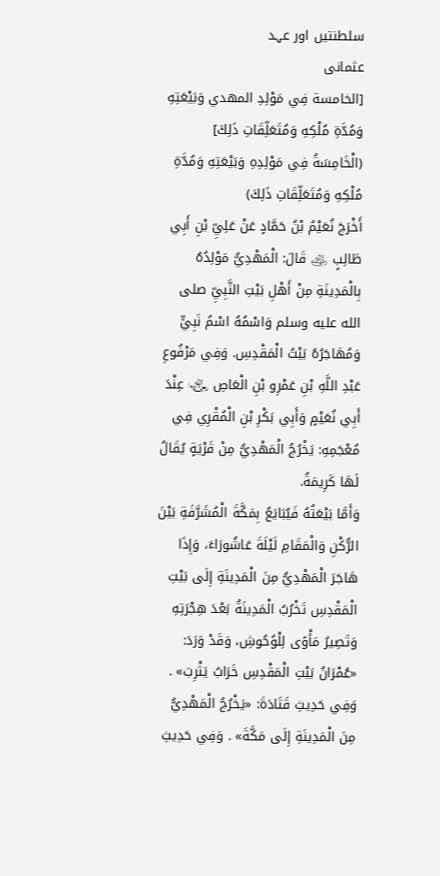سلطنتیں اور عہد
عثمانی
[الخامسة فِي مَوْلِدِ المهدي وَبَيْعَتِهِ وَمُدَّةِ مُلْكِهِ وَمُتَعَلِّقَاتِ ذَلِكَ]
(الْخَامِسَةُ فِي مَوْلِدِهِ وَبَيْعَتِهِ وَمُدَّةِ مُلْكِهِ وَمُتَعَلِّقَاتِ ذَلِكَ)
أَخْرَجَ نُعَيْمُ بْنُ حَمَّادٍ عَنْ عَلِيِّ بْنِ أَبِي طَالِبٍ ﵁ قَالَ: الْمَهْدِيُّ مَوْلِدُهُ بِالْمَدِينَةِ مِنْ أَهْلِ بَيْتِ النَّبِيِّ صلى الله عليه وسلم وَاسْمُهُ اسْمُ نَبِيٍّ وَمُهَاجَرُهُ بَيْتُ الْمَقْدِسِ. وَفِي مَرْفُوعِ عَبْدِ اللَّهِ بْنِ عَمْرِو بْنِ الْعَاصِ ﵄ عِنْدَ أَبِي نُعَيْمٍ وَأَبِي بَكْرِ بْنِ الْمُقْرِي فِي مُعْجَمِهِ: يَخْرُجُ الْمَهْدِيُّ مِنْ قَرْيَةٍ يُقَالُ لَهَا كَرِيمَةُ.
وَأَمَّا بَيْعَتُهُ فَيُبَايَعُ بِمَكَّةَ الْمُشَرَّفَةِ بَيْنَ الرُّكْنِ وَالْمَقَامِ لَيْلَةَ عَاشُورَاءَ، وَإِذَا هَاجَرَ الْمَهْدِيُّ مِنَ الْمَدِينَةِ إِلَى بَيْتِ الْمَقْدِسِ تَخْرُبُ الْمَدِينَةُ بَعْدَ هِجْرَتِهِ وَتَصِيرُ مَأْوًى لِلْوُحُوشِ، وَقَدْ وَرَدَ: «عُمْرَانُ بَيْتِ الْمَقْدِسِ خَرَابُ يَثْرِبَ» . وَفِي حَدِيثِ قَتَادَةَ: «يَخْرُجُ الْمَهْدِيُّ مِنَ الْمَدِينَةِ إِلَى مَكَّةَ» . وَفِي حَدِيثِ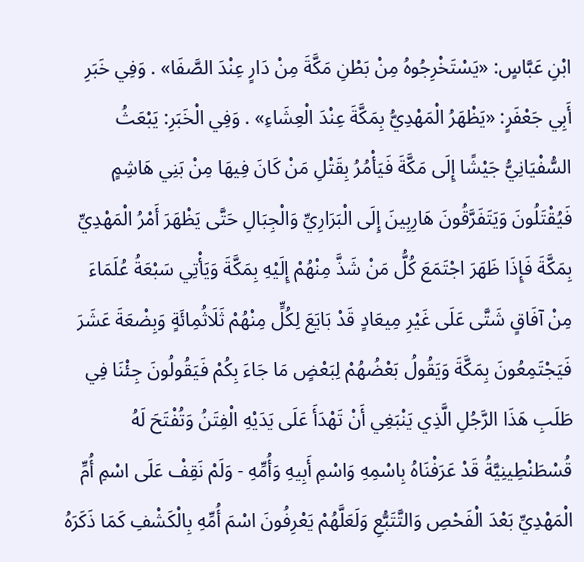ابْنِ عَبَّاسٍ: «يَسْتَخْرِجُوهُ مِنْ بَطْنِ مَكَّةَ مِنْ دَارٍ عِنْدَ الصَّفَا» . وَفِي خَبَرِ أَبِي جَعْفَرٍ: «يَظْهَرُ الْمَهْدِيُّ بِمَكَّةَ عِنْدَ الْعِشَاءِ» . وَفِي الْخَبَرِ: يَبْعَثُ السُّفْيَانِيُّ جَيْشًا إِلَى مَكَّةَ فَيَأْمُرُ بِقَتْلِ مَنْ كَانَ فِيهَا مِنْ بَنِي هَاشِمٍ فَيُقْتَلُونَ وَيَتَفَرَّقُونَ هَارِبِينَ إِلَى الْبَرَارِيِّ وَالْجِبَالِ حَتَّى يَظْهَرَ أَمْرُ الْمَهْدِيِّ بِمَكَّةَ فَإِذَا ظَهَرَ اجْتَمَعَ كُلُّ مَنْ شَذَّ مِنْهُمْ إِلَيْهِ بِمَكَّةَ وَيَأْتِي سَبْعَةُ عُلَمَاءَ مِنْ آفَاقٍ شَتَّى عَلَى غَيْرِ مِيعَادٍ قَدْ بَايَعَ لِكُلٍّ مِنْهُمْ ثَلَاثُمِائَةٍ وَبِضْعَةَ عَشَرَ فَيَجْتَمِعُونَ بِمَكَّةَ وَيَقُولُ بَعْضُهُمْ لِبَعْضٍ مَا جَاءَ بِكُمْ فَيَقُولُونَ جِئْنَا فِي طَلَبِ هَذَا الرَّجُلِ الَّذِي يَنْبَغِي أَنْ تَهْدَأَ عَلَى يَدَيْهِ الْفِتَنُ وَتُفْتَحَ لَهُ قُسْطَنْطِينِيَّةُ قَدْ عَرَفْنَاهُ بِاسْمِهِ وَاسْمِ أَبِيهِ وَأُمِّهِ - وَلَمْ نَقِفْ عَلَى اسْمِ أُمِّ الْمَهْدِيِّ بَعْدَ الْفَحْصِ وَالتَّتَبُّعِ وَلَعَلَّهُمْ يَعْرِفُونَ اسْمَ أُمِّهِ بِالْكَشْفِ كَمَا ذَكَرَهُ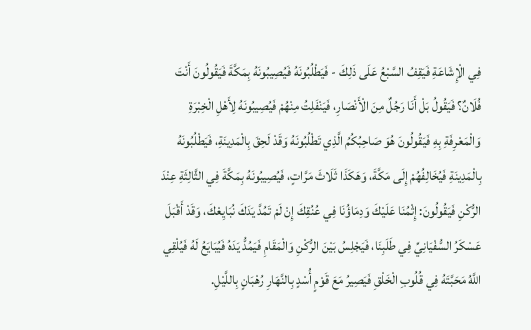فِي الْإِشَاعَةِ فَيَقِفُ السَّبْعُ عَلَى ذَلِكَ - فَيَطْلُبُونَهُ فَيُصِيبُونَهُ بِمَكَّةَ فَيَقُولُونَ أَنْتَ فُلَانٌ؟ فَيَقُولُ بَلْ أَنَا رَجُلٌ مِنَ الْأَنْصَارِ، فَيَنْفَلِتُ مِنْهُمْ فَيُصِيبُونَهُ لِأَهْلِ الْخِبْرَةِ وَالْمَعْرِفَةِ بِهِ فَيَقُولُونَ هُوَ صَاحِبُكُمُ الَّذِي تَطْلُبُونَهُ وَقَدْ لَحِقَ بِالْمَدِينَةِ، فَيَطْلُبُونَهُ بِالْمَدِينَةِ فَيُخَالِفُهُمْ إِلَى مَكَّةَ، وَهَكَذَا ثَلَاثَ مَرَّاتٍ، فَيُصِيبُونَهُ بِمَكَّةَ فِي الثَّالِثَةِ عِنْدَ الرُّكْنِ فَيَقُولُونَ: إِثْمُنَا عَلَيْكَ وَدِمَاؤُنَا فِي عُنُقِكَ إِنْ لَمْ تَمُدَّ يَدَكَ نُبَايِعْكَ، وَقَدْ أَقْبَلَ عَسْكَرُ السُّفْيَانِيِّ فِي طَلَبِنَا، فَيَجْلِسُ بَيْنَ الرُّكْنِ وَالْمَقَامِ فَيَمُدُّ يَدَهُ فَيُبَايَعُ لَهُ فَيُلْقِي اللَّهُ مَحَبَّتَهُ فِي قُلُوبِ الْخَلْقِ فَيَصِيرُ مَعَ قَوْمٍ أُسْدٍ بِالنَّهَارِ رُهْبَانٍ بِاللَّيْلِ.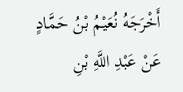أَخْرَجَهُ نُعَيْمُ بْنُ حَمَّادٍ عَنْ عَبْدِ اللَّهِ بْنِ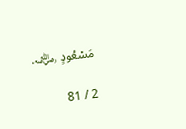مَسْعُودٍ ﵁.

2 / 81